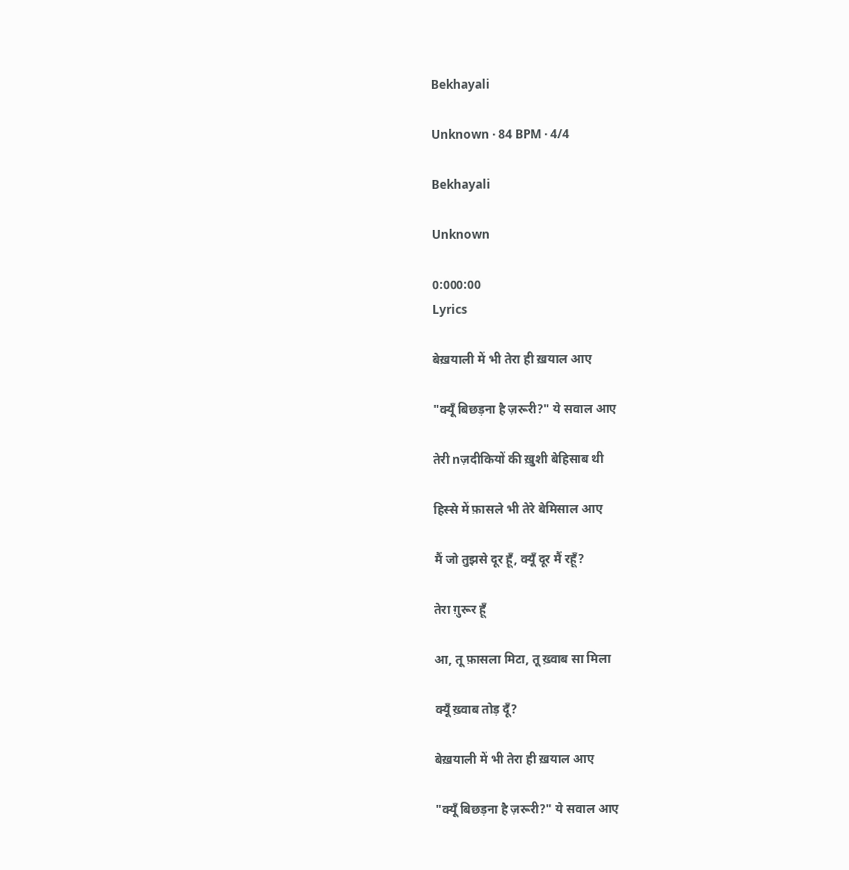Bekhayali

Unknown · 84 BPM · 4/4

Bekhayali

Unknown

0:000:00
Lyrics

बेख़याली में भी तेरा ही ख़याल आए

"क्यूँ बिछड़ना है ज़रूरी?" ये सवाल आए

तेरी nज़दीकियों की ख़ुशी बेहिसाब थी

हिस्से में फ़ासले भी तेरे बेमिसाल आए

मैं जो तुझसे दूर हूँ, क्यूँ दूर मैं रहूँ?

तेरा ग़ुरूर हूँ

आ, तू फ़ासला मिटा, तू ख़्वाब सा मिला

क्यूँ ख़्वाब तोड़ दूँ?

बेख़याली में भी तेरा ही ख़याल आए

"क्यूँ बिछड़ना है ज़रूरी?" ये सवाल आए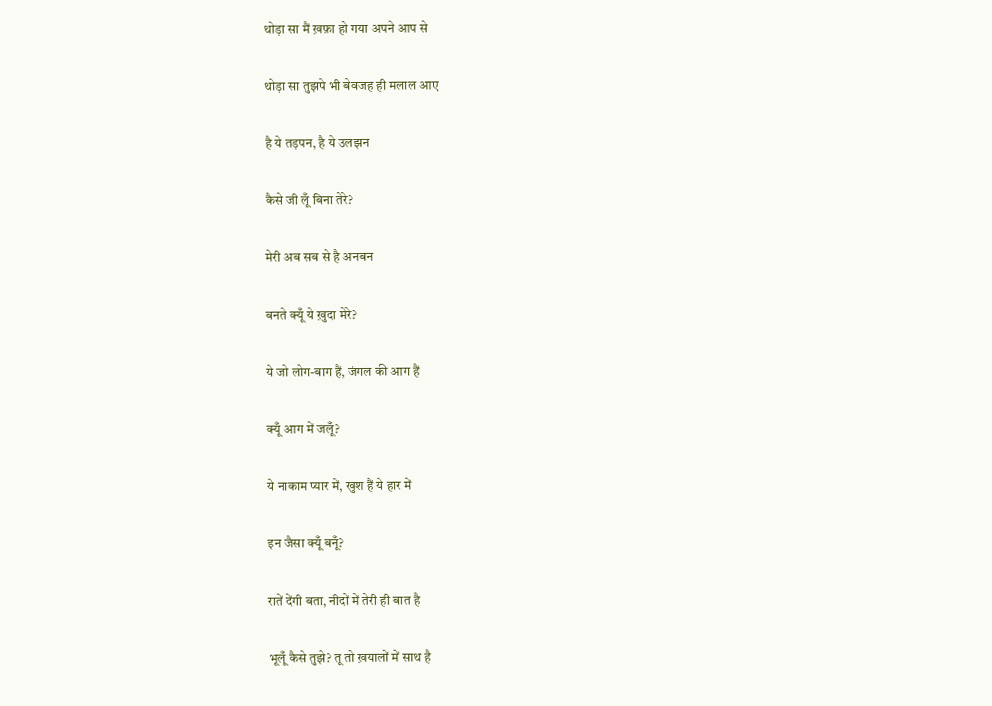थोड़ा सा मैं ख़फ़ा हो गया अपने आप से

थोड़ा सा तुझपे भी बेवजह ही मलाल आए

है ये तड़पन, है ये उलझन

कैसे जी लूँ बिना तेरे?

मेरी अब सब से है अनबन

बनते क्यूँ ये ख़ुदा मेरे?

ये जो लोग-बाग हैं, जंगल की आग हैं

क्यूँ आग में जलूँ?

ये नाकाम प्यार में, खुश हैं ये हार में

इन जैसा क्यूँ बनूँ?

रातें देंगी बता, नीदों में तेरी ही बात है

भूलूँ कैसे तुझे? तू तो ख़यालों में साथ है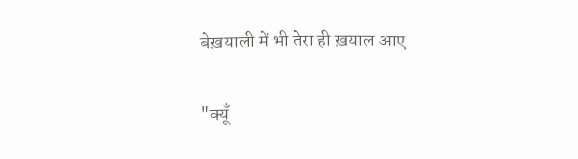बेख़याली में भी तेरा ही ख़याल आए

"क्यूँ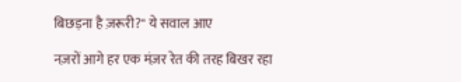बिछड़ना है ज़रूरी?" ये सवाल आए

नज़रों आगे हर एक मंज़र रेत की तरह बिखर रहा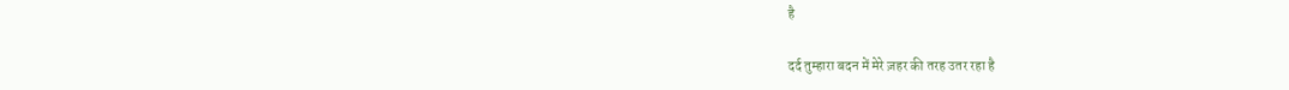है

दर्द तुम्हारा बदन में मेरे ज़हर की तरह उतर रहा है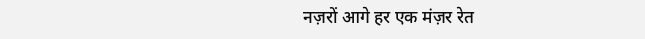नज़रों आगे हर एक मंज़र रेत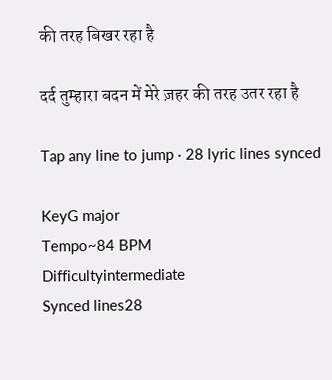की तरह बिखर रहा है

दर्द तुम्हारा बदन में मेरे ज़हर की तरह उतर रहा है

Tap any line to jump · 28 lyric lines synced

KeyG major
Tempo~84 BPM
Difficultyintermediate
Synced lines28